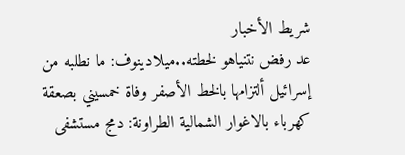شريط الأخبار
عد رفض نتنياهو لخطته..ميلادينوف: ما نطلبه من إسرائيل ألتزامها بالخط الأصفر وفاة خمسيني بصعقة كهرباء بالاغوار الشمالية الطراونة: دمج مستشفى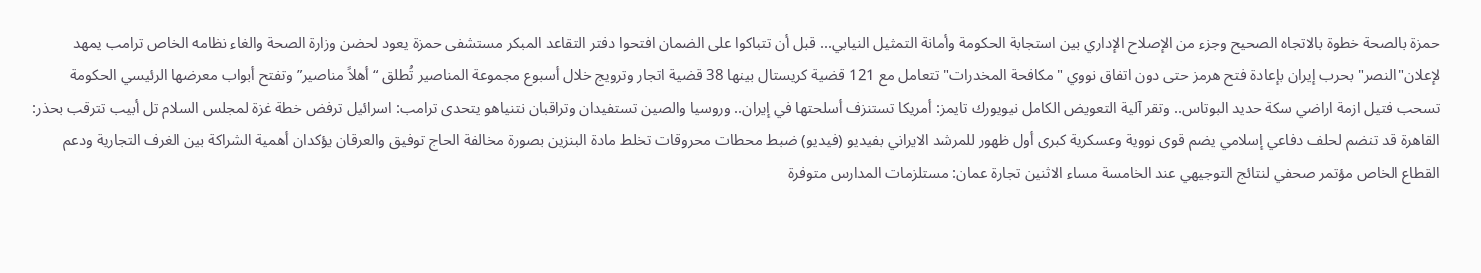حمزة بالصحة خطوة بالاتجاه الصحيح وجزء من الإصلاح الإداري بين استجابة الحكومة وأمانة التمثيل النيابي... قبل أن تتباكوا على الضمان افتحوا دفتر التقاعد المبكر مستشفى حمزة يعود لحضن وزارة الصحة والغاء نظامه الخاص ترامب يمهد لإعلان"النصر" بحرب إيران بإعادة فتح هرمز حتى دون اتفاق نووي "مكافحة المخدرات" تتعامل مع 121 قضية كريستال بينها 38 قضية اتجار وترويج خلال أسبوع مجموعة المناصير تُطلق “أهلاً مناصير” وتفتح أبواب معرضها الرئيسي الحكومة تسحب فتيل ازمة اراضي سكة حديد البوتاس.. وتقر آلية التعويض الكامل نيويورك تايمز: أمريكا تستنزف أسلحتها في إيران.. وروسيا والصين تستفيدان وتراقبان نتنياهو يتحدى ترامب: اسرائيل ترفض خطة غزة لمجلس السلام تل أبيب تترقب بحذر: القاهرة قد تنضم لحلف دفاعي إسلامي يضم قوى نووية وعسكرية كبرى أول ظهور للمرشد الايراني بفيديو (فيديو) ضبط محطات محروقات تخلط مادة البنزين بصورة مخالفة الحاج توفيق والعرقان يؤكدان أهمية الشراكة بين الغرف التجارية ودعم القطاع الخاص مؤتمر صحفي لنتائج التوجيهي عند الخامسة مساء الاثنين تجارة عمان: مستلزمات المدارس متوفرة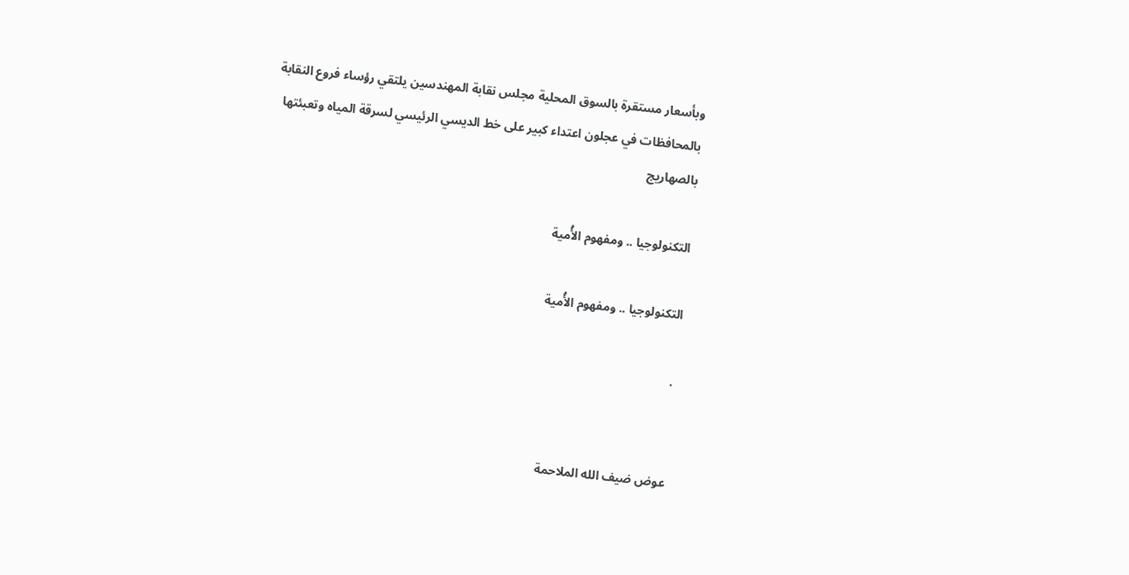وبأسعار مستقرة بالسوق المحلية مجلس نقابة المهندسين يلتقي رؤساء فروع النقابة بالمحافظات في عجلون اعتداء كبير على خط الديسي الرئيسي لسرقة المياه وتعبئتها بالصهاريج

التكنولوجيا .. ومفهوم الأُمية

التكنولوجيا .. ومفهوم الأُمية

 .


عوض ضيف الله الملاحمة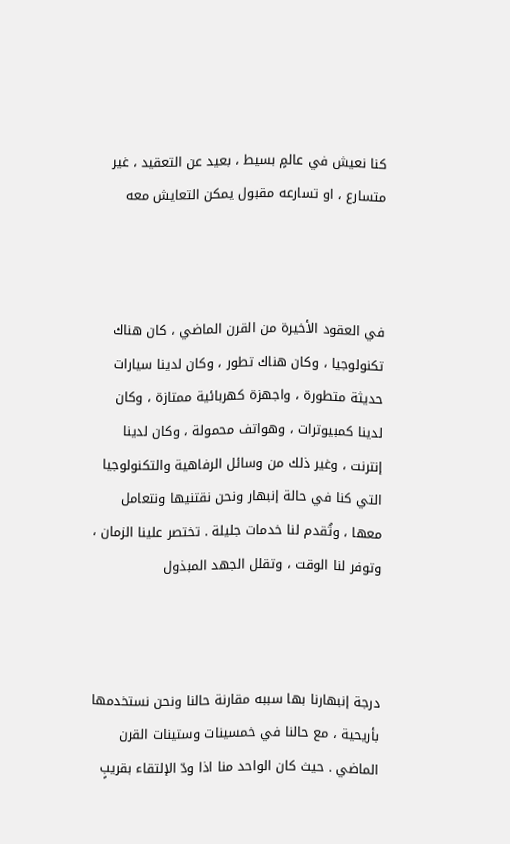كنا نعيش في عالمٍ بسيط ، بعيد عن التعقيد ، غير متسارع ، او تسارعه مقبول يمكن التعايش معه



في العقود الأخيرة من القرن الماضي ، كان هناك تكنولوجيا ، وكان هناك تطور ، وكان لدينا سيارات حديثة متطورة ، واجهزة كهربائية ممتازة ، وكان لدينا كمبيوترات ، وهواتف محمولة ، وكان لدينا إنترنت ، وغير ذلك من وسائل الرفاهية والتكنولوجيا التي كنا في حالة إنبهار ونحن نقتنيها ونتعامل معها ، وتُقدم لنا خدمات جليلة . تختصر علينا الزمان ، وتوفر لنا الوقت ، وتقلل الجهد المبذول



درجة إنبهارنا بها سببه مقارنة حالنا ونحن نستخدمها بأريحية ، مع حالنا في خمسينات وستينات القرن الماضي . حيث كان الواحد منا اذا ودّ الإلتقاء بقريبٍ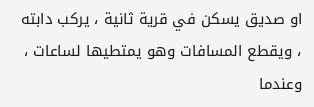او صديق يسكن في قرية ثانية ، يركب دابته ، ويقطع المسافات وهو يمتطيها لساعات ، وعندما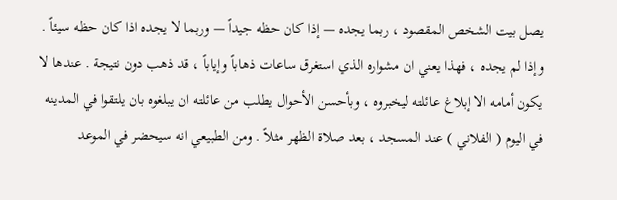يصل بيت الشخص المقصود ، ربما يجده — إذا كان حظه جيداً — وربما لا يجده اذا كان حظه سيئاً . وإذا لم يجده ، فهذا يعني ان مشواره الذي استغرق ساعات ذهاباً وإياباً ، قد ذهب دون نتيجة . عندها لا يكون أمامه الا إبلاغ عائلته ليخبروه ، وبأحسن الأحوال يطلب من عائلته ان يبلغوه بان يلتقوا في المدينه في اليوم ( الفلاني ) عند المسجد ، بعد صلاة الظهر مثلاً . ومن الطبيعي انه سيحضر في الموعد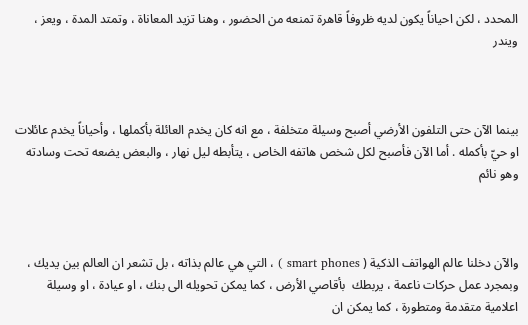المحدد ، لكن احياناً يكون لديه ظروفاً قاهرة تمنعه من الحضور ، وهنا تزيد المعاناة ، وتمتد المدة ، ويعز ، ويندر



بينما الآن حتى التلفون الأرضي أصبح وسيلة متخلفة ، مع انه كان يخدم العائلة بأكملها ، وأحياناً يخدم عائلات او حيّ بأكمله . أما الآن فأصبح لكل شخص هاتفه الخاص ، يتأبطه ليل نهار ، والبعض يضعه تحت وسادته وهو نائم



والآن دخلنا عالم الهواتف الذكية ( smart phones ) ، التي هي عالم بذاته ، بل تشعر ان العالم بين يديك ، وبمجرد عمل حركات ناعمة ، يربطك  بأقاصي الأرض ، كما يمكن تحويله الى بنك ، او عيادة ، او وسيلة اعلامية متقدمة ومتطورة ، كما يمكن ان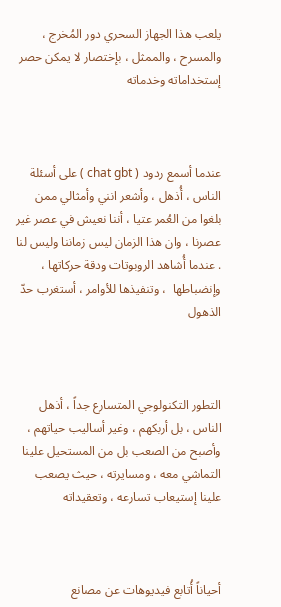يلعب هذا الجهاز السحري دور المُخرج ، والمسرح ، والممثل ، بإختصار لا يمكن حصر إستخداماته وخدماته



عندما أسمع ردود ( chat gbt ) على أسئلة الناس ، أُذهل ، وأشعر انني وأمثالي ممن بلغوا من العُمر عتيا ، أننا نعيش في عصر غير عصرنا ، وان هذا الزمان ليس زماننا وليس لنا . عندما أُشاهد الروبوتات ودقة حركاتها ، وإنضباطها  ، وتنفيذها للأوامر ، أستغرب حدّ الذهول



التطور التكنولوجي المتسارع جداً ، أذهل الناس ، بل أربكهم ، وغير أساليب حياتهم ، وأصبح من الصعب بل من المستحيل علينا التماشي معه ، ومسايرته ، حيث يصعب علينا إستيعاب تسارعه ، وتعقيداته



أحياناً أُتابع فيديوهات عن مصانع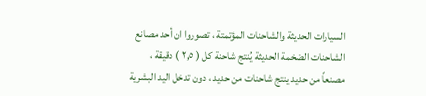السيارات الحديثة والشاحنات المؤتمتة ، تصوروا ان أحد مصانع الشاحنات الضخمة الحديثة يُنتج شاحنة كل ( ٢,٥ ) دقيقة ، مصنعاً من حديد ينتج شاحنات من حديد ، دون تدخل اليد البشرية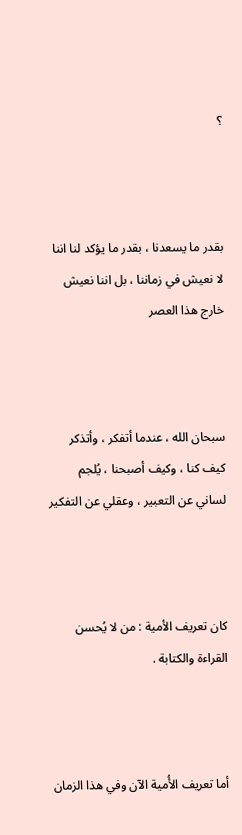؟



بقدر ما يسعدنا ، بقدر ما يؤكد لنا اننا لا نعيش في زماننا ، بل اننا نعيش خارج هذا العصر



سبحان الله ، عندما أتفكر ، وأتذكر كيف كنا ، وكيف أصبحنا ، يُلجم لساني عن التعبير ، وعقلي عن التفكير



كان تعريف الأمية : من لا يُحسن القراءة والكتابة .



أما تعريف الأُمية الآن وفي هذا الزمان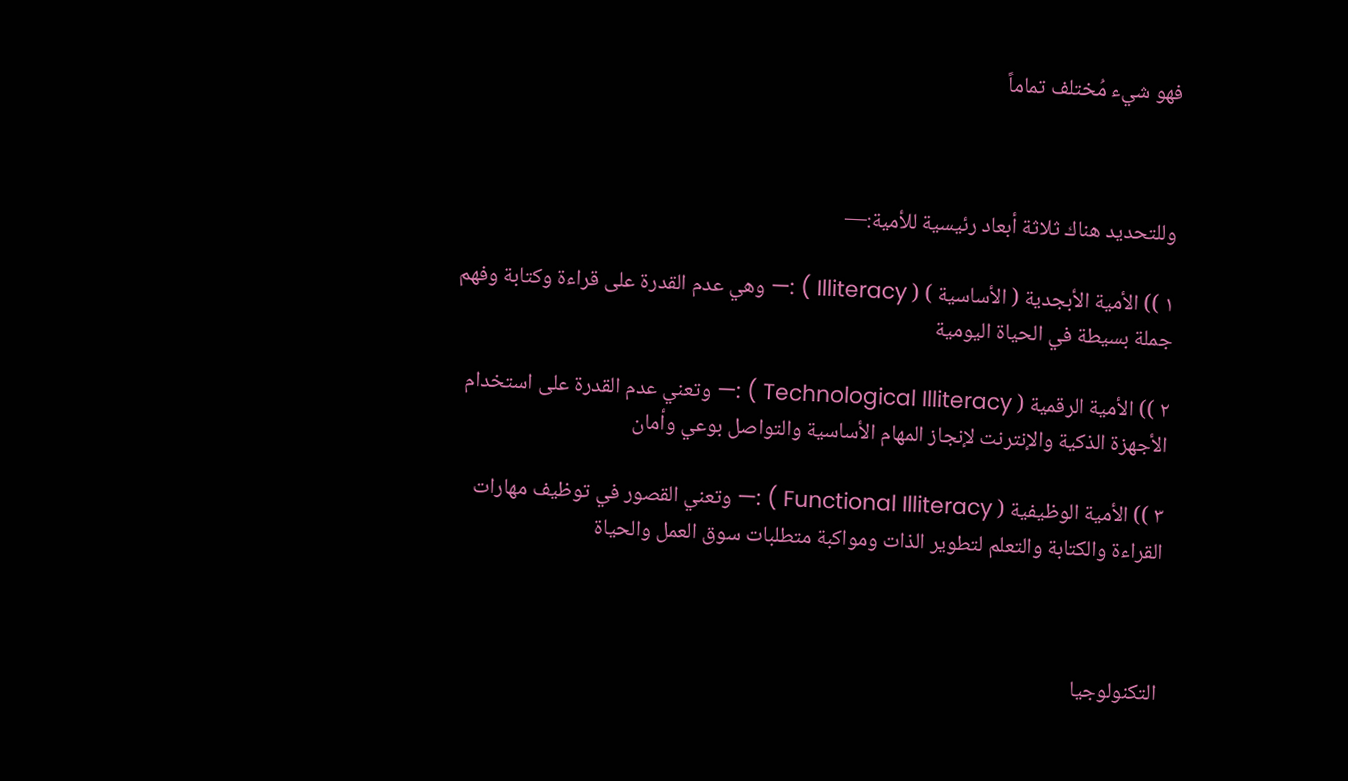فهو شيء مُختلف تماماً



وللتحديد هناك ثلاثة أبعاد رئيسية للأمية:—

١ )) الأمية الأبجدية ( الأساسية ) ( Illiteracy ) :— وهي عدم القدرة على قراءة وكتابة وفهم جملة بسيطة في الحياة اليومية

٢ )) الأمية الرقمية ( Technological Illiteracy ) :— وتعني عدم القدرة على استخدام الأجهزة الذكية والإنترنت لإنجاز المهام الأساسية والتواصل بوعي وأمان

٣ )) الأمية الوظيفية ( Functional Illiteracy ) :— وتعني القصور في توظيف مهارات القراءة والكتابة والتعلم لتطوير الذات ومواكبة متطلبات سوق العمل والحياة



التكنولوجيا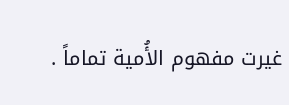غيرت مفهوم الأُمية تماماً .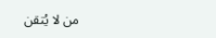من لا يُتقن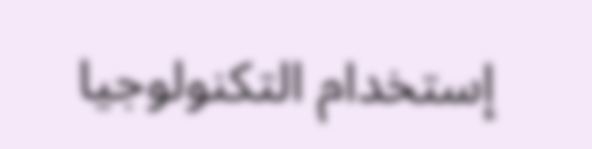إستخدام التكنولوجيا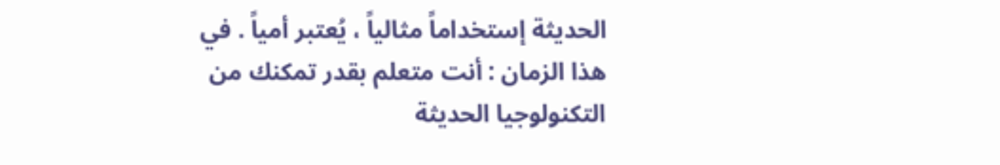الحديثة إستخداماً مثالياً ، يُعتبر أمياً . في هذا الزمان : أنت متعلم بقدر تمكنك من التكنولوجيا الحديثة